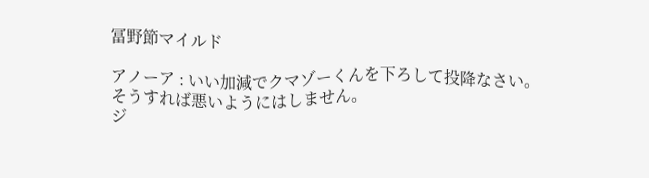冨野節マイルド

アノーア : いい加減でクマゾーくんを下ろして投降なさい。そうすれば悪いようにはしません。
ジ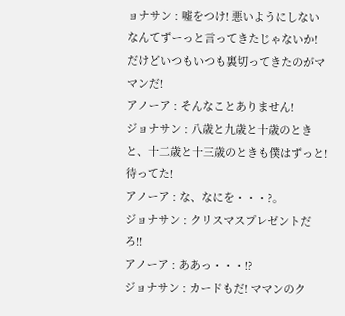ョナサン : 嘘をつけ! 悪いようにしないなんてずーっと言ってきたじゃないか! だけどいつもいつも裏切ってきたのがママンだ!
アノーア : そんなことありません!
ジョナサン : 八歳と九歳と十歳のときと、十二歳と十三歳のときも僕はずっと! 待ってた!
アノーア : な、なにを・・・?。
ジョナサン : クリスマスプレゼントだろ!!
アノーア : ああっ・・・!?
ジョナサン : カードもだ! ママンのク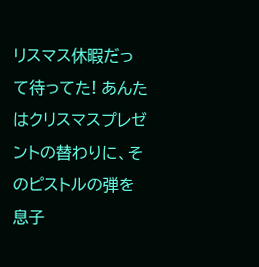リスマス休暇だって待ってた! あんたはクリスマスプレゼントの替わりに、そのピストルの弾を息子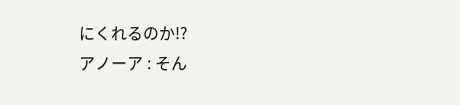にくれるのか!?
アノーア : そん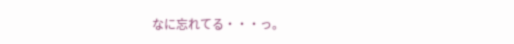なに忘れてる・・・っ。